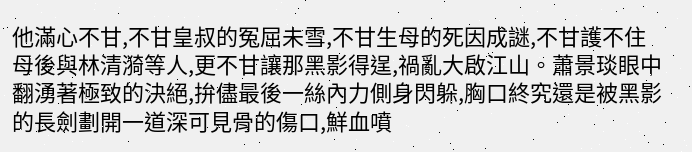他滿心不甘,不甘皇叔的冤屈未雪,不甘生母的死因成謎,不甘護不住母後與林清漪等人,更不甘讓那黑影得逞,禍亂大啟江山。蕭景琰眼中翻湧著極致的決絕,拚儘最後一絲內力側身閃躲,胸口終究還是被黑影的長劍劃開一道深可見骨的傷口,鮮血噴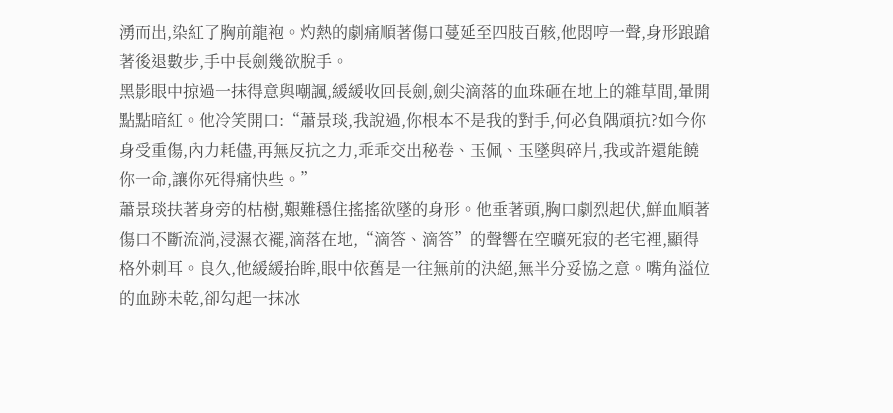湧而出,染紅了胸前龍袍。灼熱的劇痛順著傷口蔓延至四肢百骸,他悶哼一聲,身形踉蹌著後退數步,手中長劍幾欲脫手。
黑影眼中掠過一抹得意與嘲諷,緩緩收回長劍,劍尖滴落的血珠砸在地上的雜草間,暈開點點暗紅。他冷笑開口:“蕭景琰,我說過,你根本不是我的對手,何必負隅頑抗?如今你身受重傷,內力耗儘,再無反抗之力,乖乖交出秘卷、玉佩、玉墜與碎片,我或許還能饒你一命,讓你死得痛快些。”
蕭景琰扶著身旁的枯樹,艱難穩住搖搖欲墜的身形。他垂著頭,胸口劇烈起伏,鮮血順著傷口不斷流淌,浸濕衣襬,滴落在地,“滴答、滴答”的聲響在空曠死寂的老宅裡,顯得格外刺耳。良久,他緩緩抬眸,眼中依舊是一往無前的決絕,無半分妥協之意。嘴角溢位的血跡未乾,卻勾起一抹冰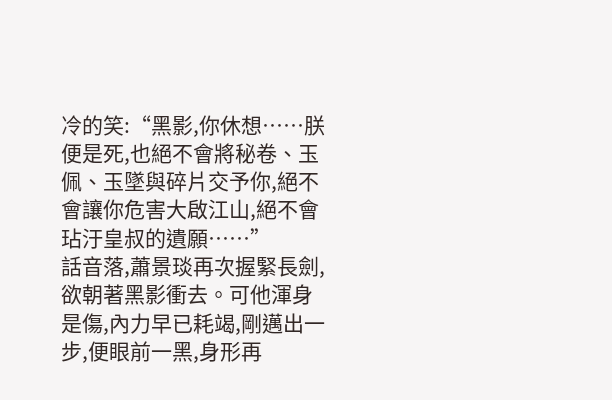冷的笑:“黑影,你休想……朕便是死,也絕不會將秘卷、玉佩、玉墜與碎片交予你,絕不會讓你危害大啟江山,絕不會玷汙皇叔的遺願……”
話音落,蕭景琰再次握緊長劍,欲朝著黑影衝去。可他渾身是傷,內力早已耗竭,剛邁出一步,便眼前一黑,身形再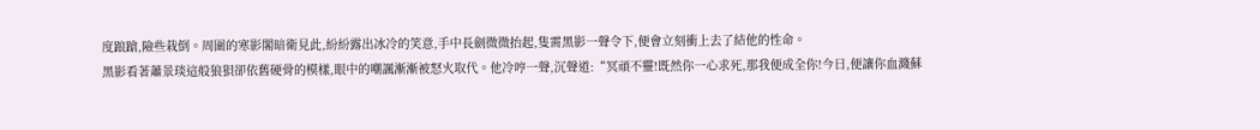度踉蹌,險些栽倒。周圍的寒影閣暗衛見此,紛紛露出冰冷的笑意,手中長劍微微抬起,隻需黑影一聲令下,便會立刻衝上去了結他的性命。
黑影看著蕭景琰這般狼狽卻依舊硬骨的模樣,眼中的嘲諷漸漸被怒火取代。他冷哼一聲,沉聲道:“冥頑不靈!既然你一心求死,那我便成全你!今日,便讓你血濺蘇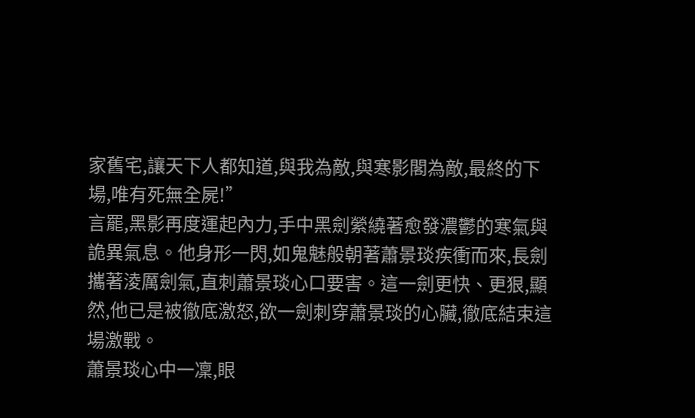家舊宅,讓天下人都知道,與我為敵,與寒影閣為敵,最終的下場,唯有死無全屍!”
言罷,黑影再度運起內力,手中黑劍縈繞著愈發濃鬱的寒氣與詭異氣息。他身形一閃,如鬼魅般朝著蕭景琰疾衝而來,長劍攜著淩厲劍氣,直刺蕭景琰心口要害。這一劍更快、更狠,顯然,他已是被徹底激怒,欲一劍刺穿蕭景琰的心臟,徹底結束這場激戰。
蕭景琰心中一凜,眼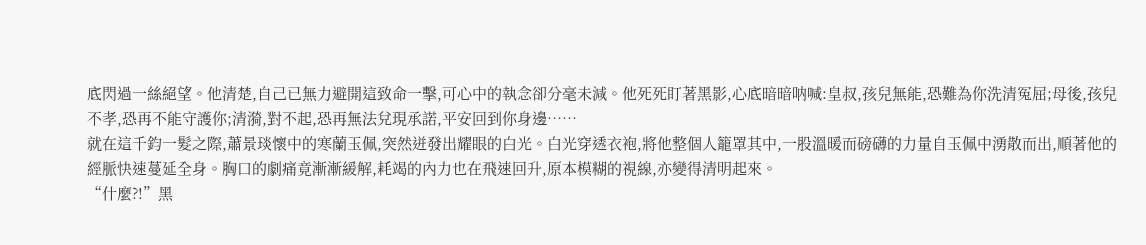底閃過一絲絕望。他清楚,自己已無力避開這致命一擊,可心中的執念卻分毫未減。他死死盯著黑影,心底暗暗呐喊:皇叔,孩兒無能,恐難為你洗清冤屈;母後,孩兒不孝,恐再不能守護你;清漪,對不起,恐再無法兌現承諾,平安回到你身邊……
就在這千鈞一髮之際,蕭景琰懷中的寒蘭玉佩,突然迸發出耀眼的白光。白光穿透衣袍,將他整個人籠罩其中,一股溫暖而磅礴的力量自玉佩中湧散而出,順著他的經脈快速蔓延全身。胸口的劇痛竟漸漸緩解,耗竭的內力也在飛速回升,原本模糊的視線,亦變得清明起來。
“什麼?!”黑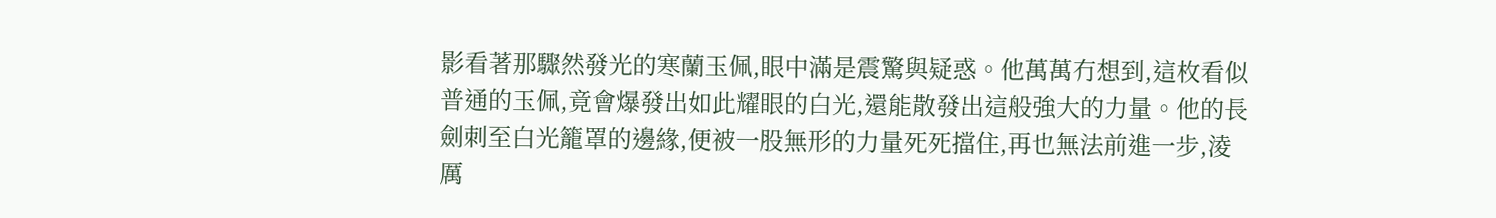影看著那驟然發光的寒蘭玉佩,眼中滿是震驚與疑惑。他萬萬冇想到,這枚看似普通的玉佩,竟會爆發出如此耀眼的白光,還能散發出這般強大的力量。他的長劍刺至白光籠罩的邊緣,便被一股無形的力量死死擋住,再也無法前進一步,淩厲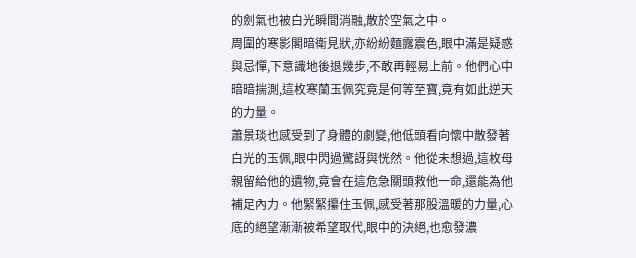的劍氣也被白光瞬間消融,散於空氣之中。
周圍的寒影閣暗衛見狀,亦紛紛麵露震色,眼中滿是疑惑與忌憚,下意識地後退幾步,不敢再輕易上前。他們心中暗暗揣測,這枚寒蘭玉佩究竟是何等至寶,竟有如此逆天的力量。
蕭景琰也感受到了身體的劇變,他低頭看向懷中散發著白光的玉佩,眼中閃過驚訝與恍然。他從未想過,這枚母親留給他的遺物,竟會在這危急關頭救他一命,還能為他補足內力。他緊緊攥住玉佩,感受著那股溫暖的力量,心底的絕望漸漸被希望取代,眼中的決絕,也愈發濃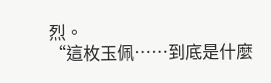烈。
“這枚玉佩……到底是什麼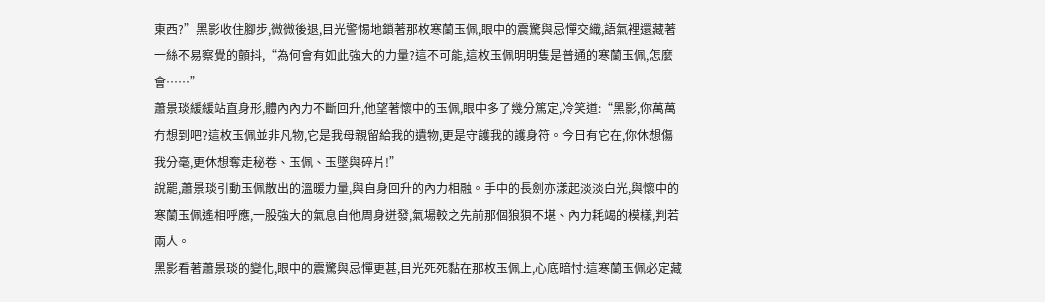東西?”黑影收住腳步,微微後退,目光警惕地鎖著那枚寒蘭玉佩,眼中的震驚與忌憚交織,語氣裡還藏著一絲不易察覺的顫抖,“為何會有如此強大的力量?這不可能,這枚玉佩明明隻是普通的寒蘭玉佩,怎麼會……”
蕭景琰緩緩站直身形,體內內力不斷回升,他望著懷中的玉佩,眼中多了幾分篤定,冷笑道:“黑影,你萬萬冇想到吧?這枚玉佩並非凡物,它是我母親留給我的遺物,更是守護我的護身符。今日有它在,你休想傷我分毫,更休想奪走秘卷、玉佩、玉墜與碎片!”
說罷,蕭景琰引動玉佩散出的溫暖力量,與自身回升的內力相融。手中的長劍亦漾起淡淡白光,與懷中的寒蘭玉佩遙相呼應,一股強大的氣息自他周身迸發,氣場較之先前那個狼狽不堪、內力耗竭的模樣,判若兩人。
黑影看著蕭景琰的變化,眼中的震驚與忌憚更甚,目光死死黏在那枚玉佩上,心底暗忖:這寒蘭玉佩必定藏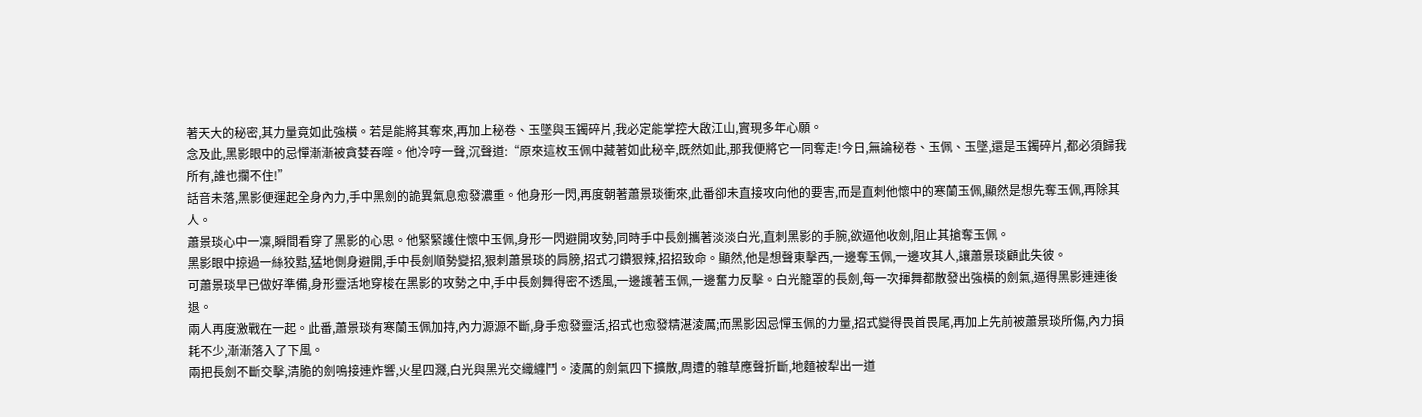著天大的秘密,其力量竟如此強橫。若是能將其奪來,再加上秘卷、玉墜與玉鐲碎片,我必定能掌控大啟江山,實現多年心願。
念及此,黑影眼中的忌憚漸漸被貪婪吞噬。他冷哼一聲,沉聲道:“原來這枚玉佩中藏著如此秘辛,既然如此,那我便將它一同奪走!今日,無論秘卷、玉佩、玉墜,還是玉鐲碎片,都必須歸我所有,誰也攔不住!”
話音未落,黑影便運起全身內力,手中黑劍的詭異氣息愈發濃重。他身形一閃,再度朝著蕭景琰衝來,此番卻未直接攻向他的要害,而是直刺他懷中的寒蘭玉佩,顯然是想先奪玉佩,再除其人。
蕭景琰心中一凜,瞬間看穿了黑影的心思。他緊緊護住懷中玉佩,身形一閃避開攻勢,同時手中長劍攜著淡淡白光,直刺黑影的手腕,欲逼他收劍,阻止其搶奪玉佩。
黑影眼中掠過一絲狡黠,猛地側身避開,手中長劍順勢變招,狠刺蕭景琰的肩膀,招式刁鑽狠辣,招招致命。顯然,他是想聲東擊西,一邊奪玉佩,一邊攻其人,讓蕭景琰顧此失彼。
可蕭景琰早已做好準備,身形靈活地穿梭在黑影的攻勢之中,手中長劍舞得密不透風,一邊護著玉佩,一邊奮力反擊。白光籠罩的長劍,每一次揮舞都散發出強橫的劍氣,逼得黑影連連後退。
兩人再度激戰在一起。此番,蕭景琰有寒蘭玉佩加持,內力源源不斷,身手愈發靈活,招式也愈發精湛淩厲;而黑影因忌憚玉佩的力量,招式變得畏首畏尾,再加上先前被蕭景琰所傷,內力損耗不少,漸漸落入了下風。
兩把長劍不斷交擊,清脆的劍鳴接連炸響,火星四濺,白光與黑光交織纏鬥。淩厲的劍氣四下擴散,周遭的雜草應聲折斷,地麵被犁出一道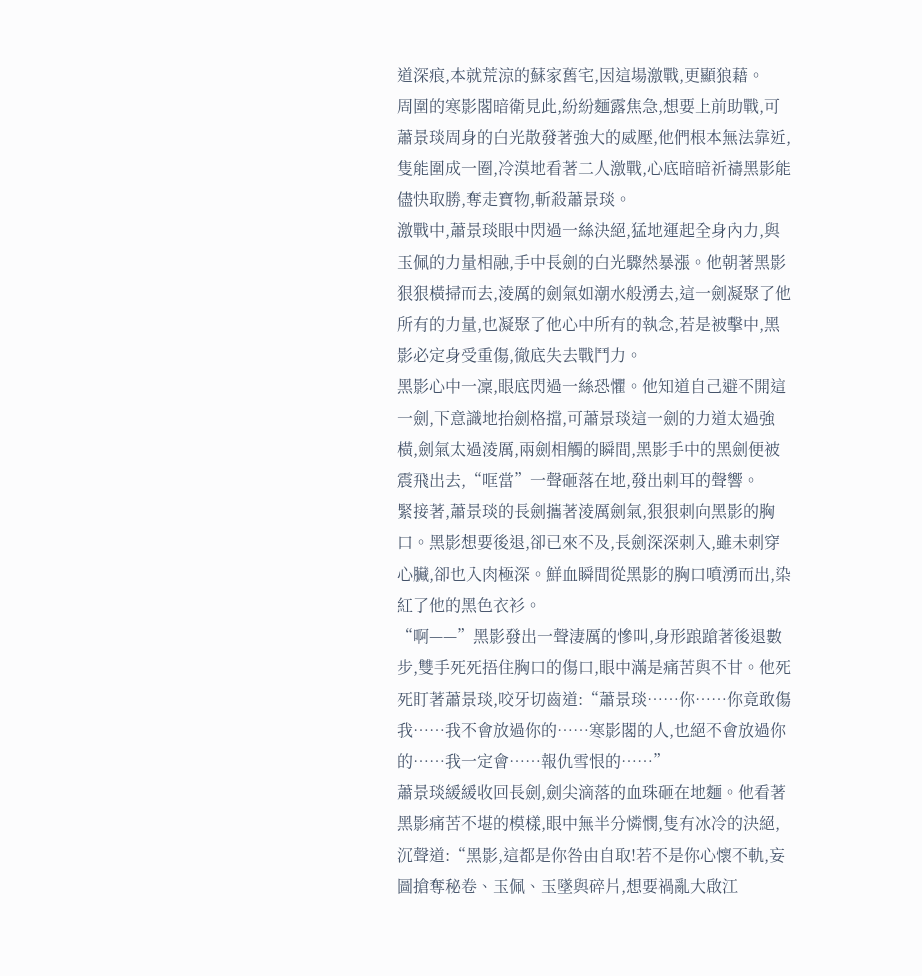道深痕,本就荒涼的蘇家舊宅,因這場激戰,更顯狼藉。
周圍的寒影閣暗衛見此,紛紛麵露焦急,想要上前助戰,可蕭景琰周身的白光散發著強大的威壓,他們根本無法靠近,隻能圍成一圈,冷漠地看著二人激戰,心底暗暗祈禱黑影能儘快取勝,奪走寶物,斬殺蕭景琰。
激戰中,蕭景琰眼中閃過一絲決絕,猛地運起全身內力,與玉佩的力量相融,手中長劍的白光驟然暴漲。他朝著黑影狠狠橫掃而去,淩厲的劍氣如潮水般湧去,這一劍凝聚了他所有的力量,也凝聚了他心中所有的執念,若是被擊中,黑影必定身受重傷,徹底失去戰鬥力。
黑影心中一凜,眼底閃過一絲恐懼。他知道自己避不開這一劍,下意識地抬劍格擋,可蕭景琰這一劍的力道太過強橫,劍氣太過淩厲,兩劍相觸的瞬間,黑影手中的黑劍便被震飛出去,“哐當”一聲砸落在地,發出刺耳的聲響。
緊接著,蕭景琰的長劍攜著淩厲劍氣,狠狠刺向黑影的胸口。黑影想要後退,卻已來不及,長劍深深刺入,雖未刺穿心臟,卻也入肉極深。鮮血瞬間從黑影的胸口噴湧而出,染紅了他的黑色衣衫。
“啊——”黑影發出一聲淒厲的慘叫,身形踉蹌著後退數步,雙手死死捂住胸口的傷口,眼中滿是痛苦與不甘。他死死盯著蕭景琰,咬牙切齒道:“蕭景琰……你……你竟敢傷我……我不會放過你的……寒影閣的人,也絕不會放過你的……我一定會……報仇雪恨的……”
蕭景琰緩緩收回長劍,劍尖滴落的血珠砸在地麵。他看著黑影痛苦不堪的模樣,眼中無半分憐憫,隻有冰冷的決絕,沉聲道:“黑影,這都是你咎由自取!若不是你心懷不軌,妄圖搶奪秘卷、玉佩、玉墜與碎片,想要禍亂大啟江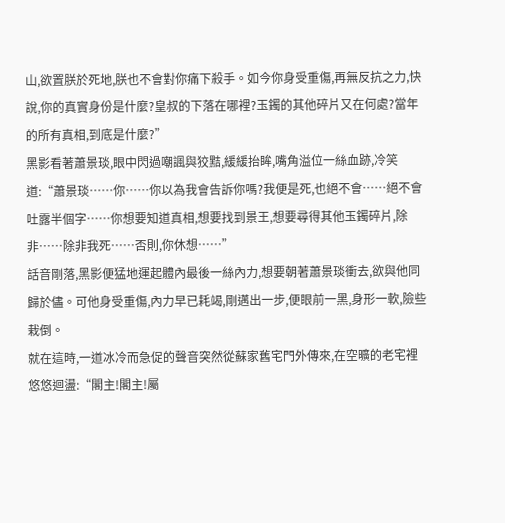山,欲置朕於死地,朕也不會對你痛下殺手。如今你身受重傷,再無反抗之力,快說,你的真實身份是什麼?皇叔的下落在哪裡?玉鐲的其他碎片又在何處?當年的所有真相,到底是什麼?”
黑影看著蕭景琰,眼中閃過嘲諷與狡黠,緩緩抬眸,嘴角溢位一絲血跡,冷笑道:“蕭景琰……你……你以為我會告訴你嗎?我便是死,也絕不會……絕不會吐露半個字……你想要知道真相,想要找到景王,想要尋得其他玉鐲碎片,除非……除非我死……否則,你休想……”
話音剛落,黑影便猛地運起體內最後一絲內力,想要朝著蕭景琰衝去,欲與他同歸於儘。可他身受重傷,內力早已耗竭,剛邁出一步,便眼前一黑,身形一軟,險些栽倒。
就在這時,一道冰冷而急促的聲音突然從蘇家舊宅門外傳來,在空曠的老宅裡悠悠迴盪:“閣主!閣主!屬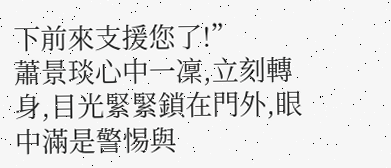下前來支援您了!”
蕭景琰心中一凜,立刻轉身,目光緊緊鎖在門外,眼中滿是警惕與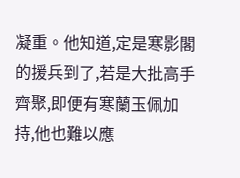凝重。他知道,定是寒影閣的援兵到了,若是大批高手齊聚,即便有寒蘭玉佩加持,他也難以應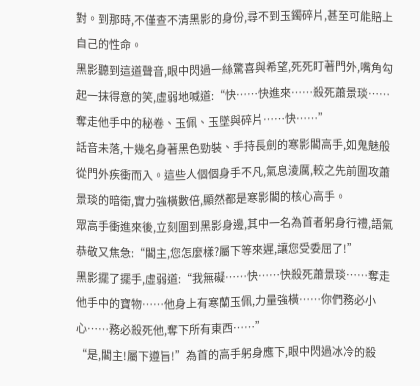對。到那時,不僅查不清黑影的身份,尋不到玉鐲碎片,甚至可能賠上自己的性命。
黑影聽到這道聲音,眼中閃過一絲驚喜與希望,死死盯著門外,嘴角勾起一抹得意的笑,虛弱地喊道:“快……快進來……殺死蕭景琰……奪走他手中的秘卷、玉佩、玉墜與碎片……快……”
話音未落,十幾名身著黑色勁裝、手持長劍的寒影閣高手,如鬼魅般從門外疾衝而入。這些人個個身手不凡,氣息淩厲,較之先前圍攻蕭景琰的暗衛,實力強橫數倍,顯然都是寒影閣的核心高手。
眾高手衝進來後,立刻圍到黑影身邊,其中一名為首者躬身行禮,語氣恭敬又焦急:“閣主,您怎麼樣?屬下等來遲,讓您受委屈了!”
黑影擺了擺手,虛弱道:“我無礙……快……快殺死蕭景琰……奪走他手中的寶物……他身上有寒蘭玉佩,力量強橫……你們務必小心……務必殺死他,奪下所有東西……”
“是,閣主!屬下遵旨!”為首的高手躬身應下,眼中閃過冰冷的殺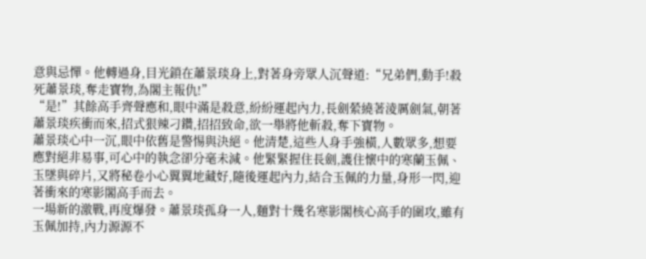意與忌憚。他轉過身,目光鎖在蕭景琰身上,對著身旁眾人沉聲道:“兄弟們,動手!殺死蕭景琰,奪走寶物,為閣主報仇!”
“是!”其餘高手齊聲應和,眼中滿是殺意,紛紛運起內力,長劍縈繞著淩厲劍氣,朝著蕭景琰疾衝而來,招式狠辣刁鑽,招招致命,欲一舉將他斬殺,奪下寶物。
蕭景琰心中一沉,眼中依舊是警惕與決絕。他清楚,這些人身手強橫,人數眾多,想要應對絕非易事,可心中的執念卻分毫未減。他緊緊握住長劍,護住懷中的寒蘭玉佩、玉墜與碎片,又將秘卷小心翼翼地藏好,隨後運起內力,結合玉佩的力量,身形一閃,迎著衝來的寒影閣高手而去。
一場新的激戰,再度爆發。蕭景琰孤身一人,麵對十幾名寒影閣核心高手的圍攻,雖有玉佩加持,內力源源不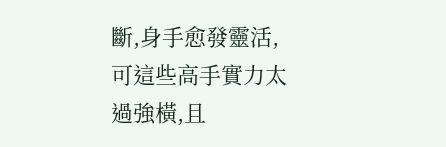斷,身手愈發靈活,可這些高手實力太過強橫,且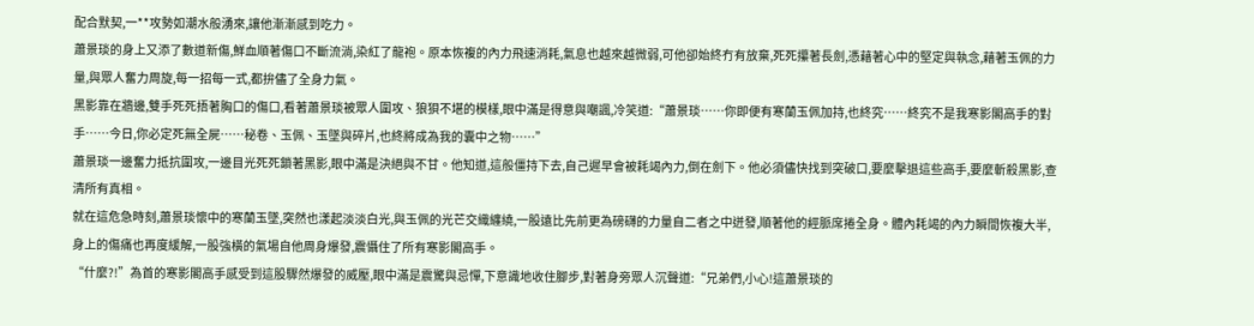配合默契,一**攻勢如潮水般湧來,讓他漸漸感到吃力。
蕭景琰的身上又添了數道新傷,鮮血順著傷口不斷流淌,染紅了龍袍。原本恢複的內力飛速消耗,氣息也越來越微弱,可他卻始終冇有放棄,死死攥著長劍,憑藉著心中的堅定與執念,藉著玉佩的力量,與眾人奮力周旋,每一招每一式,都拚儘了全身力氣。
黑影靠在牆邊,雙手死死捂著胸口的傷口,看著蕭景琰被眾人圍攻、狼狽不堪的模樣,眼中滿是得意與嘲諷,冷笑道:“蕭景琰……你即便有寒蘭玉佩加持,也終究……終究不是我寒影閣高手的對手……今日,你必定死無全屍……秘卷、玉佩、玉墜與碎片,也終將成為我的囊中之物……”
蕭景琰一邊奮力抵抗圍攻,一邊目光死死鎖著黑影,眼中滿是決絕與不甘。他知道,這般僵持下去,自己遲早會被耗竭內力,倒在劍下。他必須儘快找到突破口,要麼擊退這些高手,要麼斬殺黑影,查清所有真相。
就在這危急時刻,蕭景琰懷中的寒蘭玉墜,突然也漾起淡淡白光,與玉佩的光芒交織纏繞,一股遠比先前更為磅礴的力量自二者之中迸發,順著他的經脈席捲全身。體內耗竭的內力瞬間恢複大半,身上的傷痛也再度緩解,一股強橫的氣場自他周身爆發,震懾住了所有寒影閣高手。
“什麼?!”為首的寒影閣高手感受到這股驟然爆發的威壓,眼中滿是震驚與忌憚,下意識地收住腳步,對著身旁眾人沉聲道:“兄弟們,小心!這蕭景琰的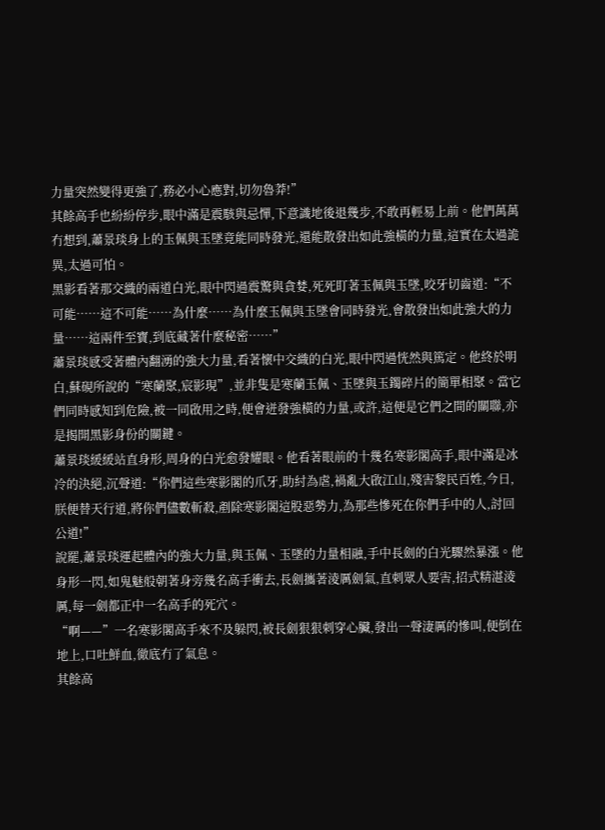力量突然變得更強了,務必小心應對,切勿魯莽!”
其餘高手也紛紛停步,眼中滿是震駭與忌憚,下意識地後退幾步,不敢再輕易上前。他們萬萬冇想到,蕭景琰身上的玉佩與玉墜竟能同時發光,還能散發出如此強橫的力量,這實在太過詭異,太過可怕。
黑影看著那交織的兩道白光,眼中閃過震驚與貪婪,死死盯著玉佩與玉墜,咬牙切齒道:“不可能……這不可能……為什麼……為什麼玉佩與玉墜會同時發光,會散發出如此強大的力量……這兩件至寶,到底藏著什麼秘密……”
蕭景琰感受著體內翻湧的強大力量,看著懷中交織的白光,眼中閃過恍然與篤定。他終於明白,蘇硯所說的“寒蘭聚,宸影現”,並非隻是寒蘭玉佩、玉墜與玉鐲碎片的簡單相聚。當它們同時感知到危險,被一同啟用之時,便會迸發強橫的力量,或許,這便是它們之間的關聯,亦是揭開黑影身份的關鍵。
蕭景琰緩緩站直身形,周身的白光愈發耀眼。他看著眼前的十幾名寒影閣高手,眼中滿是冰冷的決絕,沉聲道:“你們這些寒影閣的爪牙,助紂為虐,禍亂大啟江山,殘害黎民百姓,今日,朕便替天行道,將你們儘數斬殺,剷除寒影閣這股惡勢力,為那些慘死在你們手中的人,討回公道!”
說罷,蕭景琰運起體內的強大力量,與玉佩、玉墜的力量相融,手中長劍的白光驟然暴漲。他身形一閃,如鬼魅般朝著身旁幾名高手衝去,長劍攜著淩厲劍氣,直刺眾人要害,招式精湛淩厲,每一劍都正中一名高手的死穴。
“啊——”一名寒影閣高手來不及躲閃,被長劍狠狠刺穿心臟,發出一聲淒厲的慘叫,便倒在地上,口吐鮮血,徹底冇了氣息。
其餘高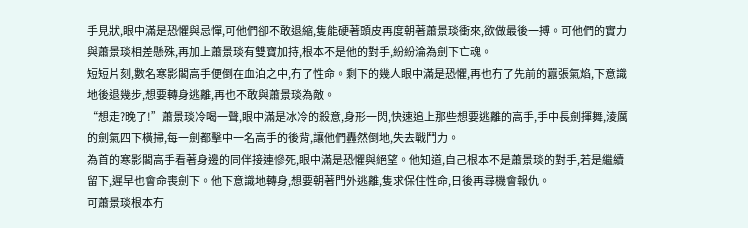手見狀,眼中滿是恐懼與忌憚,可他們卻不敢退縮,隻能硬著頭皮再度朝著蕭景琰衝來,欲做最後一搏。可他們的實力與蕭景琰相差懸殊,再加上蕭景琰有雙寶加持,根本不是他的對手,紛紛淪為劍下亡魂。
短短片刻,數名寒影閣高手便倒在血泊之中,冇了性命。剩下的幾人眼中滿是恐懼,再也冇了先前的囂張氣焰,下意識地後退幾步,想要轉身逃離,再也不敢與蕭景琰為敵。
“想走?晚了!”蕭景琰冷喝一聲,眼中滿是冰冷的殺意,身形一閃,快速追上那些想要逃離的高手,手中長劍揮舞,淩厲的劍氣四下橫掃,每一劍都擊中一名高手的後背,讓他們轟然倒地,失去戰鬥力。
為首的寒影閣高手看著身邊的同伴接連慘死,眼中滿是恐懼與絕望。他知道,自己根本不是蕭景琰的對手,若是繼續留下,遲早也會命喪劍下。他下意識地轉身,想要朝著門外逃離,隻求保住性命,日後再尋機會報仇。
可蕭景琰根本冇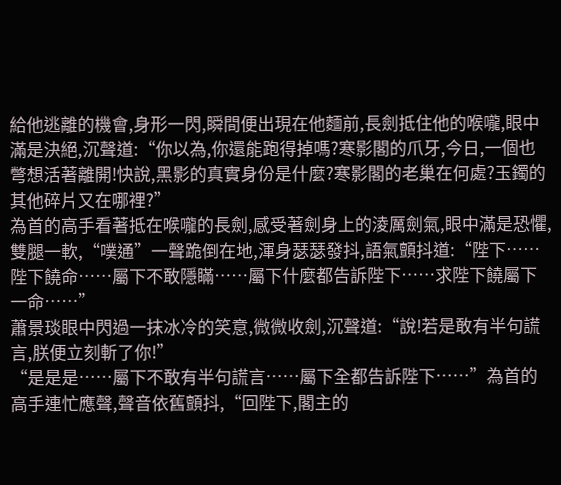給他逃離的機會,身形一閃,瞬間便出現在他麵前,長劍抵住他的喉嚨,眼中滿是決絕,沉聲道:“你以為,你還能跑得掉嗎?寒影閣的爪牙,今日,一個也彆想活著離開!快說,黑影的真實身份是什麼?寒影閣的老巢在何處?玉鐲的其他碎片又在哪裡?”
為首的高手看著抵在喉嚨的長劍,感受著劍身上的淩厲劍氣,眼中滿是恐懼,雙腿一軟,“噗通”一聲跪倒在地,渾身瑟瑟發抖,語氣顫抖道:“陛下……陛下饒命……屬下不敢隱瞞……屬下什麼都告訴陛下……求陛下饒屬下一命……”
蕭景琰眼中閃過一抹冰冷的笑意,微微收劍,沉聲道:“說!若是敢有半句謊言,朕便立刻斬了你!”
“是是是……屬下不敢有半句謊言……屬下全都告訴陛下……”為首的高手連忙應聲,聲音依舊顫抖,“回陛下,閣主的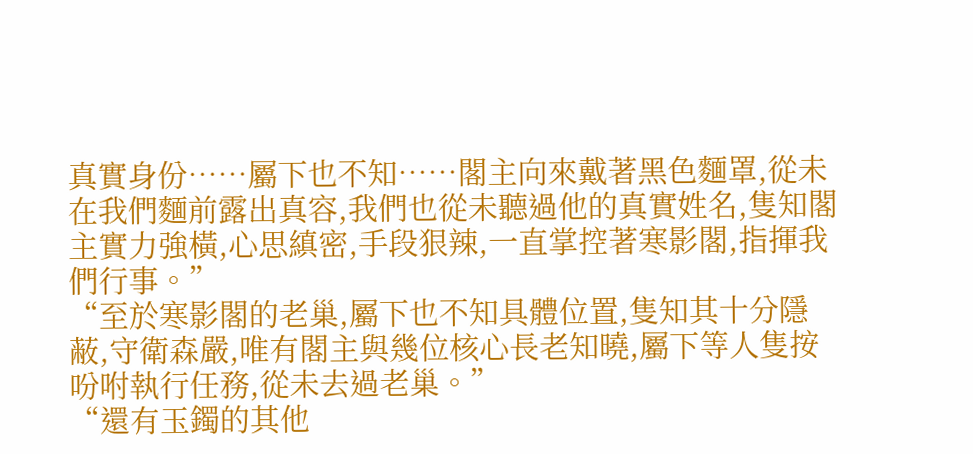真實身份……屬下也不知……閣主向來戴著黑色麵罩,從未在我們麵前露出真容,我們也從未聽過他的真實姓名,隻知閣主實力強橫,心思縝密,手段狠辣,一直掌控著寒影閣,指揮我們行事。”
“至於寒影閣的老巢,屬下也不知具體位置,隻知其十分隱蔽,守衛森嚴,唯有閣主與幾位核心長老知曉,屬下等人隻按吩咐執行任務,從未去過老巢。”
“還有玉鐲的其他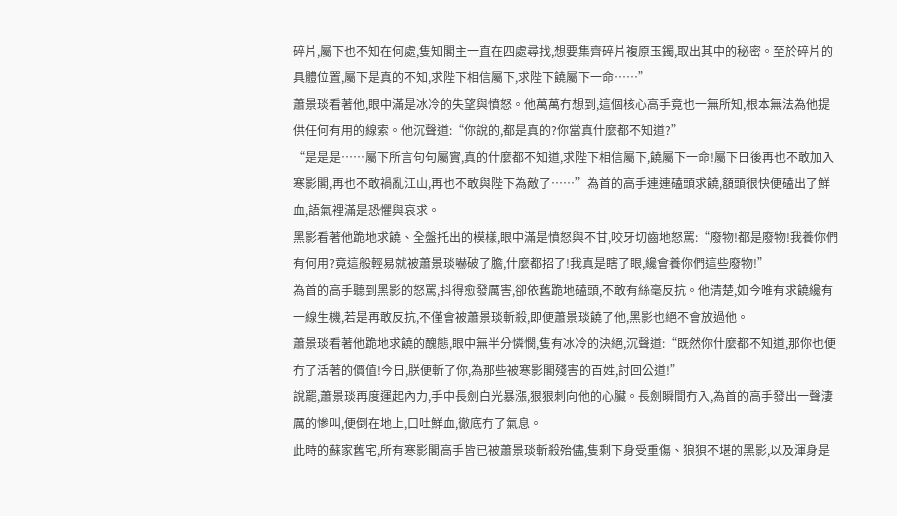碎片,屬下也不知在何處,隻知閣主一直在四處尋找,想要集齊碎片複原玉鐲,取出其中的秘密。至於碎片的具體位置,屬下是真的不知,求陛下相信屬下,求陛下饒屬下一命……”
蕭景琰看著他,眼中滿是冰冷的失望與憤怒。他萬萬冇想到,這個核心高手竟也一無所知,根本無法為他提供任何有用的線索。他沉聲道:“你說的,都是真的?你當真什麼都不知道?”
“是是是……屬下所言句句屬實,真的什麼都不知道,求陛下相信屬下,饒屬下一命!屬下日後再也不敢加入寒影閣,再也不敢禍亂江山,再也不敢與陛下為敵了……”為首的高手連連磕頭求饒,額頭很快便磕出了鮮血,語氣裡滿是恐懼與哀求。
黑影看著他跪地求饒、全盤托出的模樣,眼中滿是憤怒與不甘,咬牙切齒地怒罵:“廢物!都是廢物!我養你們有何用?竟這般輕易就被蕭景琰嚇破了膽,什麼都招了!我真是瞎了眼,纔會養你們這些廢物!”
為首的高手聽到黑影的怒罵,抖得愈發厲害,卻依舊跪地磕頭,不敢有絲毫反抗。他清楚,如今唯有求饒纔有一線生機,若是再敢反抗,不僅會被蕭景琰斬殺,即便蕭景琰饒了他,黑影也絕不會放過他。
蕭景琰看著他跪地求饒的醜態,眼中無半分憐憫,隻有冰冷的決絕,沉聲道:“既然你什麼都不知道,那你也便冇了活著的價值!今日,朕便斬了你,為那些被寒影閣殘害的百姓,討回公道!”
說罷,蕭景琰再度運起內力,手中長劍白光暴漲,狠狠刺向他的心臟。長劍瞬間冇入,為首的高手發出一聲淒厲的慘叫,便倒在地上,口吐鮮血,徹底冇了氣息。
此時的蘇家舊宅,所有寒影閣高手皆已被蕭景琰斬殺殆儘,隻剩下身受重傷、狼狽不堪的黑影,以及渾身是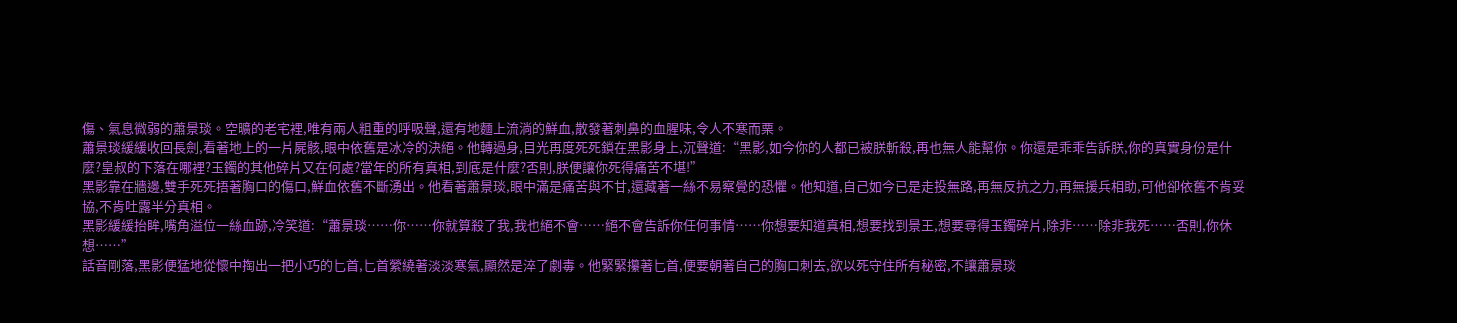傷、氣息微弱的蕭景琰。空曠的老宅裡,唯有兩人粗重的呼吸聲,還有地麵上流淌的鮮血,散發著刺鼻的血腥味,令人不寒而栗。
蕭景琰緩緩收回長劍,看著地上的一片屍骸,眼中依舊是冰冷的決絕。他轉過身,目光再度死死鎖在黑影身上,沉聲道:“黑影,如今你的人都已被朕斬殺,再也無人能幫你。你還是乖乖告訴朕,你的真實身份是什麼?皇叔的下落在哪裡?玉鐲的其他碎片又在何處?當年的所有真相,到底是什麼?否則,朕便讓你死得痛苦不堪!”
黑影靠在牆邊,雙手死死捂著胸口的傷口,鮮血依舊不斷湧出。他看著蕭景琰,眼中滿是痛苦與不甘,還藏著一絲不易察覺的恐懼。他知道,自己如今已是走投無路,再無反抗之力,再無援兵相助,可他卻依舊不肯妥協,不肯吐露半分真相。
黑影緩緩抬眸,嘴角溢位一絲血跡,冷笑道:“蕭景琰……你……你就算殺了我,我也絕不會……絕不會告訴你任何事情……你想要知道真相,想要找到景王,想要尋得玉鐲碎片,除非……除非我死……否則,你休想……”
話音剛落,黑影便猛地從懷中掏出一把小巧的匕首,匕首縈繞著淡淡寒氣,顯然是淬了劇毒。他緊緊攥著匕首,便要朝著自己的胸口刺去,欲以死守住所有秘密,不讓蕭景琰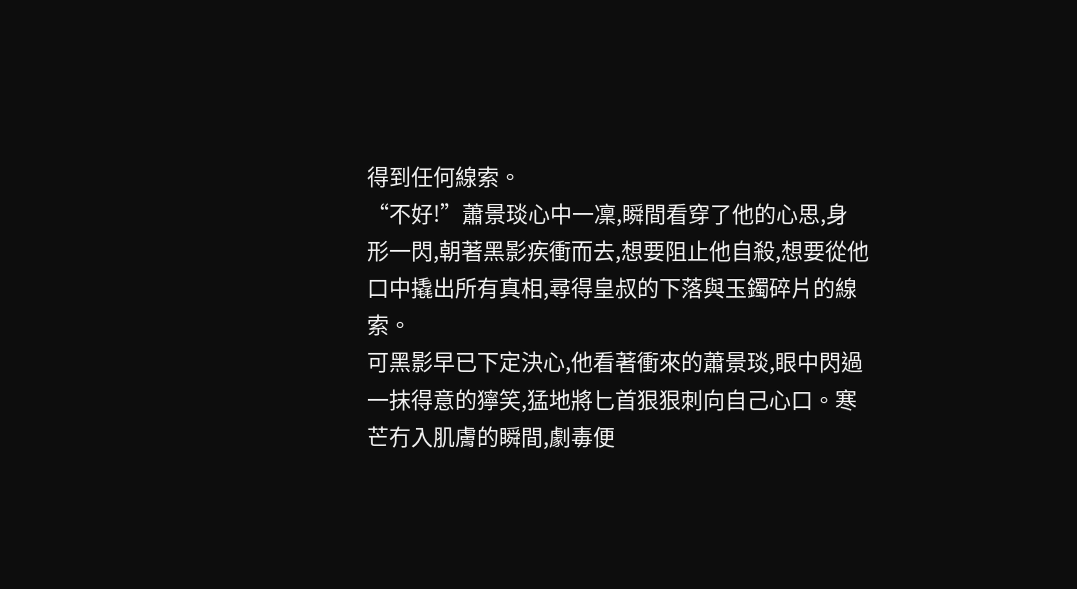得到任何線索。
“不好!”蕭景琰心中一凜,瞬間看穿了他的心思,身形一閃,朝著黑影疾衝而去,想要阻止他自殺,想要從他口中撬出所有真相,尋得皇叔的下落與玉鐲碎片的線索。
可黑影早已下定決心,他看著衝來的蕭景琰,眼中閃過一抹得意的獰笑,猛地將匕首狠狠刺向自己心口。寒芒冇入肌膚的瞬間,劇毒便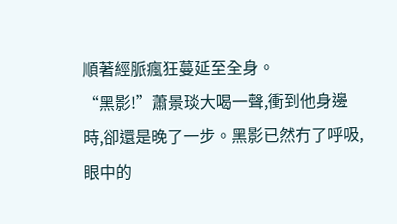順著經脈瘋狂蔓延至全身。
“黑影!”蕭景琰大喝一聲,衝到他身邊時,卻還是晚了一步。黑影已然冇了呼吸,眼中的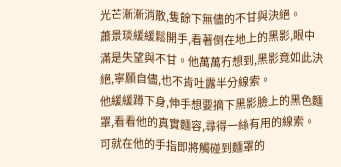光芒漸漸消散,隻餘下無儘的不甘與決絕。
蕭景琰緩緩鬆開手,看著倒在地上的黑影,眼中滿是失望與不甘。他萬萬冇想到,黑影竟如此決絕,寧願自儘,也不肯吐露半分線索。
他緩緩蹲下身,伸手想要摘下黑影臉上的黑色麵罩,看看他的真實麵容,尋得一絲有用的線索。可就在他的手指即將觸碰到麵罩的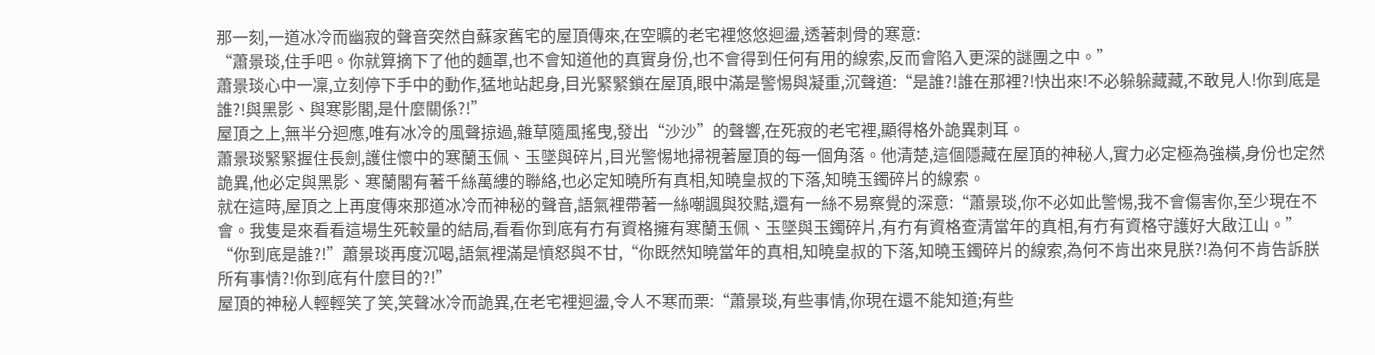那一刻,一道冰冷而幽寂的聲音突然自蘇家舊宅的屋頂傳來,在空曠的老宅裡悠悠迴盪,透著刺骨的寒意:
“蕭景琰,住手吧。你就算摘下了他的麵罩,也不會知道他的真實身份,也不會得到任何有用的線索,反而會陷入更深的謎團之中。”
蕭景琰心中一凜,立刻停下手中的動作,猛地站起身,目光緊緊鎖在屋頂,眼中滿是警惕與凝重,沉聲道:“是誰?!誰在那裡?!快出來!不必躲躲藏藏,不敢見人!你到底是誰?!與黑影、與寒影閣,是什麼關係?!”
屋頂之上,無半分迴應,唯有冰冷的風聲掠過,雜草隨風搖曳,發出“沙沙”的聲響,在死寂的老宅裡,顯得格外詭異刺耳。
蕭景琰緊緊握住長劍,護住懷中的寒蘭玉佩、玉墜與碎片,目光警惕地掃視著屋頂的每一個角落。他清楚,這個隱藏在屋頂的神秘人,實力必定極為強橫,身份也定然詭異,他必定與黑影、寒蘭閣有著千絲萬縷的聯絡,也必定知曉所有真相,知曉皇叔的下落,知曉玉鐲碎片的線索。
就在這時,屋頂之上再度傳來那道冰冷而神秘的聲音,語氣裡帶著一絲嘲諷與狡黠,還有一絲不易察覺的深意:“蕭景琰,你不必如此警惕,我不會傷害你,至少現在不會。我隻是來看看這場生死較量的結局,看看你到底有冇有資格擁有寒蘭玉佩、玉墜與玉鐲碎片,有冇有資格查清當年的真相,有冇有資格守護好大啟江山。”
“你到底是誰?!”蕭景琰再度沉喝,語氣裡滿是憤怒與不甘,“你既然知曉當年的真相,知曉皇叔的下落,知曉玉鐲碎片的線索,為何不肯出來見朕?!為何不肯告訴朕所有事情?!你到底有什麼目的?!”
屋頂的神秘人輕輕笑了笑,笑聲冰冷而詭異,在老宅裡迴盪,令人不寒而栗:“蕭景琰,有些事情,你現在還不能知道;有些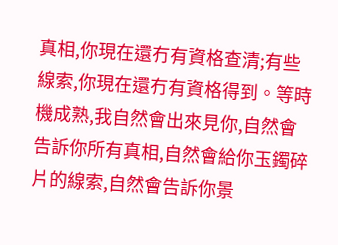真相,你現在還冇有資格查清;有些線索,你現在還冇有資格得到。等時機成熟,我自然會出來見你,自然會告訴你所有真相,自然會給你玉鐲碎片的線索,自然會告訴你景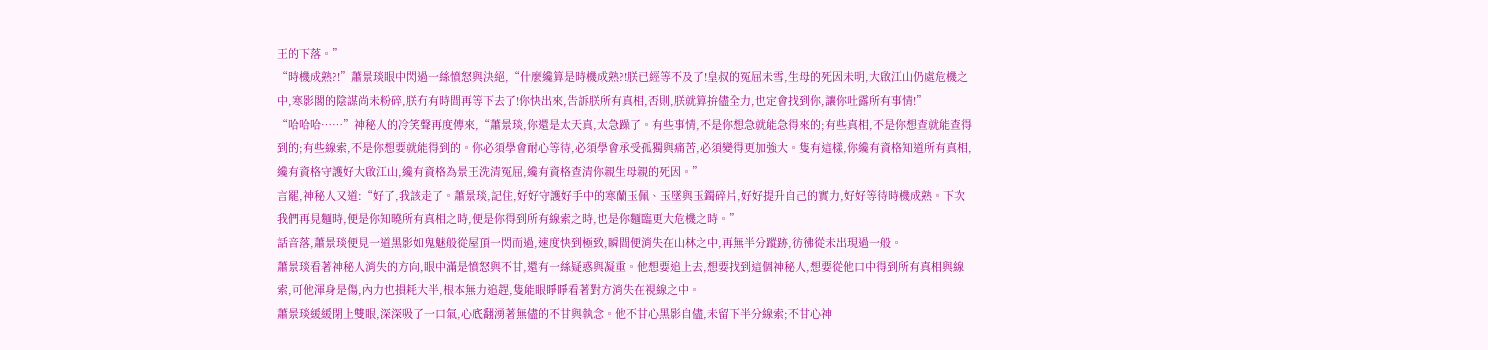王的下落。”
“時機成熟?!”蕭景琰眼中閃過一絲憤怒與決絕,“什麼纔算是時機成熟?!朕已經等不及了!皇叔的冤屈未雪,生母的死因未明,大啟江山仍處危機之中,寒影閣的陰謀尚未粉碎,朕冇有時間再等下去了!你快出來,告訴朕所有真相,否則,朕就算拚儘全力,也定會找到你,讓你吐露所有事情!”
“哈哈哈……”神秘人的冷笑聲再度傳來,“蕭景琰,你還是太天真,太急躁了。有些事情,不是你想急就能急得來的;有些真相,不是你想查就能查得到的;有些線索,不是你想要就能得到的。你必須學會耐心等待,必須學會承受孤獨與痛苦,必須變得更加強大。隻有這樣,你纔有資格知道所有真相,纔有資格守護好大啟江山,纔有資格為景王洗清冤屈,纔有資格查清你親生母親的死因。”
言罷,神秘人又道:“好了,我該走了。蕭景琰,記住,好好守護好手中的寒蘭玉佩、玉墜與玉鐲碎片,好好提升自己的實力,好好等待時機成熟。下次我們再見麵時,便是你知曉所有真相之時,便是你得到所有線索之時,也是你麵臨更大危機之時。”
話音落,蕭景琰便見一道黑影如鬼魅般從屋頂一閃而過,速度快到極致,瞬間便消失在山林之中,再無半分蹤跡,彷彿從未出現過一般。
蕭景琰看著神秘人消失的方向,眼中滿是憤怒與不甘,還有一絲疑惑與凝重。他想要追上去,想要找到這個神秘人,想要從他口中得到所有真相與線索,可他渾身是傷,內力也損耗大半,根本無力追趕,隻能眼睜睜看著對方消失在視線之中。
蕭景琰緩緩閉上雙眼,深深吸了一口氣,心底翻湧著無儘的不甘與執念。他不甘心黑影自儘,未留下半分線索;不甘心神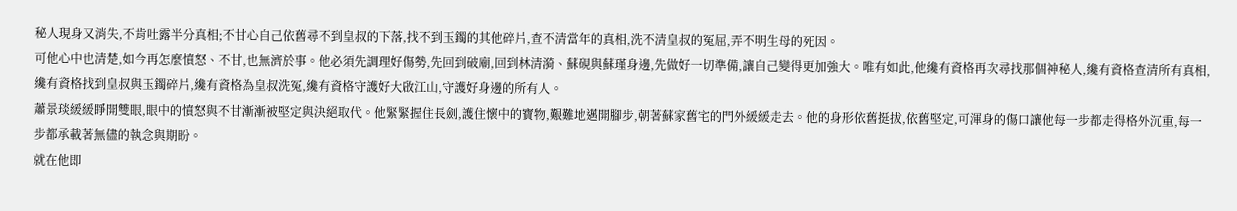秘人現身又消失,不肯吐露半分真相;不甘心自己依舊尋不到皇叔的下落,找不到玉鐲的其他碎片,查不清當年的真相,洗不清皇叔的冤屈,弄不明生母的死因。
可他心中也清楚,如今再怎麼憤怒、不甘,也無濟於事。他必須先調理好傷勢,先回到破廟,回到林清漪、蘇硯與蘇瑾身邊,先做好一切準備,讓自己變得更加強大。唯有如此,他纔有資格再次尋找那個神秘人,纔有資格查清所有真相,纔有資格找到皇叔與玉鐲碎片,纔有資格為皇叔洗冤,纔有資格守護好大啟江山,守護好身邊的所有人。
蕭景琰緩緩睜開雙眼,眼中的憤怒與不甘漸漸被堅定與決絕取代。他緊緊握住長劍,護住懷中的寶物,艱難地邁開腳步,朝著蘇家舊宅的門外緩緩走去。他的身形依舊挺拔,依舊堅定,可渾身的傷口讓他每一步都走得格外沉重,每一步都承載著無儘的執念與期盼。
就在他即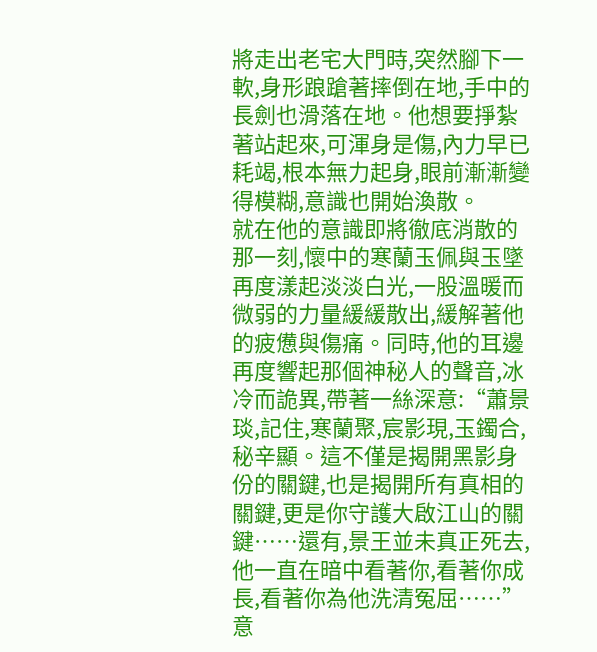將走出老宅大門時,突然腳下一軟,身形踉蹌著摔倒在地,手中的長劍也滑落在地。他想要掙紮著站起來,可渾身是傷,內力早已耗竭,根本無力起身,眼前漸漸變得模糊,意識也開始渙散。
就在他的意識即將徹底消散的那一刻,懷中的寒蘭玉佩與玉墜再度漾起淡淡白光,一股溫暖而微弱的力量緩緩散出,緩解著他的疲憊與傷痛。同時,他的耳邊再度響起那個神秘人的聲音,冰冷而詭異,帶著一絲深意:“蕭景琰,記住,寒蘭聚,宸影現,玉鐲合,秘辛顯。這不僅是揭開黑影身份的關鍵,也是揭開所有真相的關鍵,更是你守護大啟江山的關鍵……還有,景王並未真正死去,他一直在暗中看著你,看著你成長,看著你為他洗清冤屈……”
意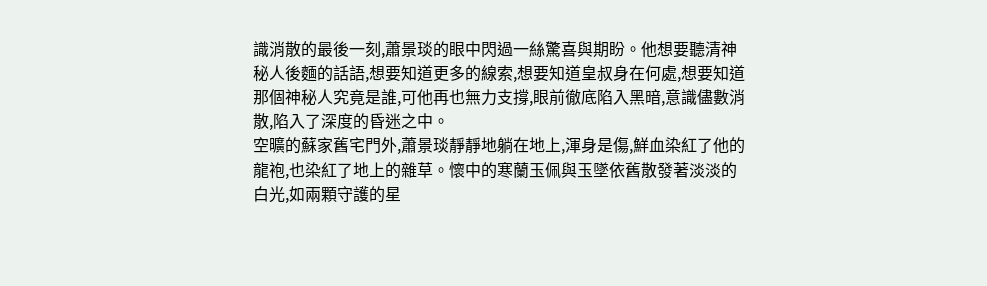識消散的最後一刻,蕭景琰的眼中閃過一絲驚喜與期盼。他想要聽清神秘人後麵的話語,想要知道更多的線索,想要知道皇叔身在何處,想要知道那個神秘人究竟是誰,可他再也無力支撐,眼前徹底陷入黑暗,意識儘數消散,陷入了深度的昏迷之中。
空曠的蘇家舊宅門外,蕭景琰靜靜地躺在地上,渾身是傷,鮮血染紅了他的龍袍,也染紅了地上的雜草。懷中的寒蘭玉佩與玉墜依舊散發著淡淡的白光,如兩顆守護的星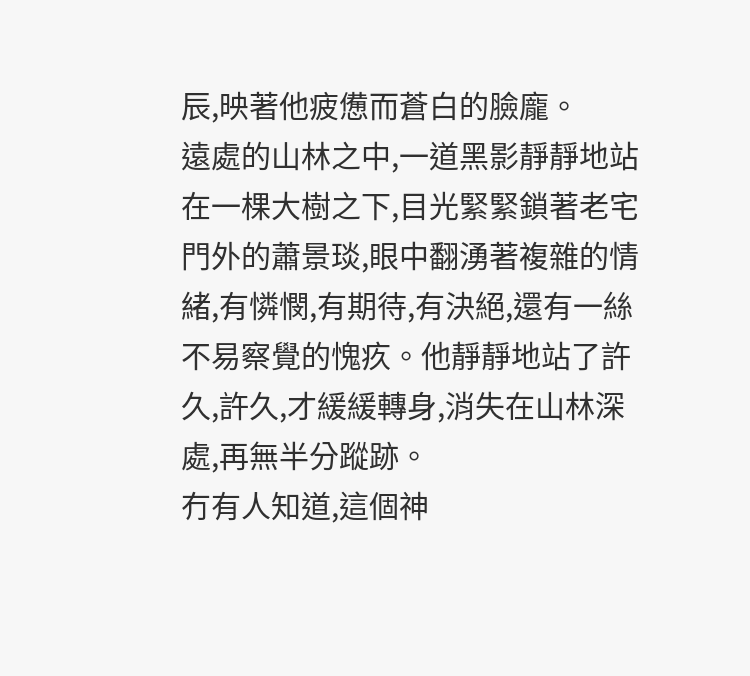辰,映著他疲憊而蒼白的臉龐。
遠處的山林之中,一道黑影靜靜地站在一棵大樹之下,目光緊緊鎖著老宅門外的蕭景琰,眼中翻湧著複雜的情緒,有憐憫,有期待,有決絕,還有一絲不易察覺的愧疚。他靜靜地站了許久,許久,才緩緩轉身,消失在山林深處,再無半分蹤跡。
冇有人知道,這個神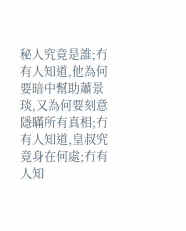秘人究竟是誰;冇有人知道,他為何要暗中幫助蕭景琰,又為何要刻意隱瞞所有真相;冇有人知道,皇叔究竟身在何處;冇有人知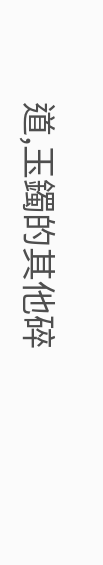道,玉鐲的其他碎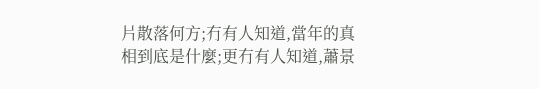片散落何方;冇有人知道,當年的真相到底是什麼;更冇有人知道,蕭景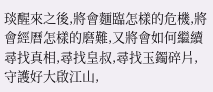琰醒來之後,將會麵臨怎樣的危機,將會經曆怎樣的磨難,又將會如何繼續尋找真相,尋找皇叔,尋找玉鐲碎片,守護好大啟江山,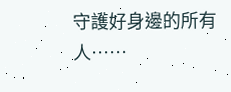守護好身邊的所有人……